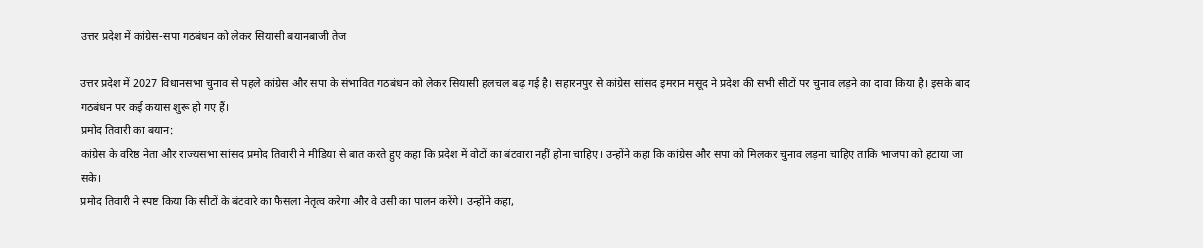उत्तर प्रदेश में कांग्रेस-सपा गठबंधन को लेकर सियासी बयानबाजी तेज

उत्तर प्रदेश में 2027 विधानसभा चुनाव से पहले कांग्रेस और सपा के संभावित गठबंधन को लेकर सियासी हलचल बढ़ गई है। सहारनपुर से कांग्रेस सांसद इमरान मसूद ने प्रदेश की सभी सीटों पर चुनाव लड़ने का दावा किया है। इसके बाद गठबंधन पर कई कयास शुरू हो गए हैं।
प्रमोद तिवारी का बयान:
कांग्रेस के वरिष्ठ नेता और राज्यसभा सांसद प्रमोद तिवारी ने मीडिया से बात करते हुए कहा कि प्रदेश में वोटों का बंटवारा नहीं होना चाहिए। उन्होंने कहा कि कांग्रेस और सपा को मिलकर चुनाव लड़ना चाहिए ताकि भाजपा को हटाया जा सके।
प्रमोद तिवारी ने स्पष्ट किया कि सीटों के बंटवारे का फैसला नेतृत्व करेगा और वे उसी का पालन करेंगे। उन्होंने कहा,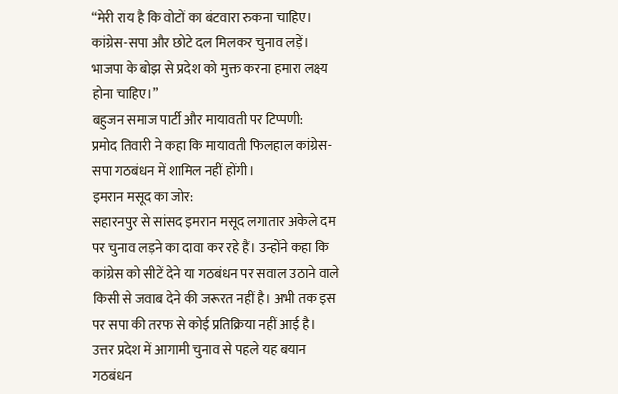“मेरी राय है कि वोटों का बंटवारा रुकना चाहिए। कांग्रेस-सपा और छोटे दल मिलकर चुनाव लड़ें। भाजपा के बोझ से प्रदेश को मुक्त करना हमारा लक्ष्य होना चाहिए।”
बहुजन समाज पार्टी और मायावती पर टिप्पणी:
प्रमोद तिवारी ने कहा कि मायावती फिलहाल कांग्रेस-सपा गठबंधन में शामिल नहीं होंगी।
इमरान मसूद का जोर:
सहारनपुर से सांसद इमरान मसूद लगातार अकेले दम पर चुनाव लड़ने का दावा कर रहे हैं। उन्होंने कहा कि कांग्रेस को सीटें देने या गठबंधन पर सवाल उठाने वाले किसी से जवाब देने की जरूरत नहीं है। अभी तक इस पर सपा की तरफ से कोई प्रतिक्रिया नहीं आई है।
उत्तर प्रदेश में आगामी चुनाव से पहले यह बयान गठबंधन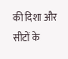की दिशा और सीटों के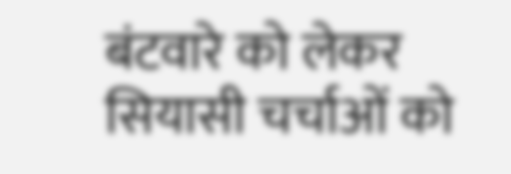बंटवारे को लेकर सियासी चर्चाओं को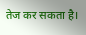तेज कर सकता है।